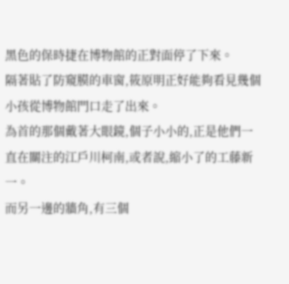黑色的保時捷在博物館的正對面停了下來。
隔著貼了防窺膜的車窗,筱原明正好能夠看見幾個小孩從博物館門口走了出來。
為首的那個戴著大眼鏡,個子小小的,正是他們一直在關注的江戶川柯南,或者說,縮小了的工藤新一。
而另一邊的牆角,有三個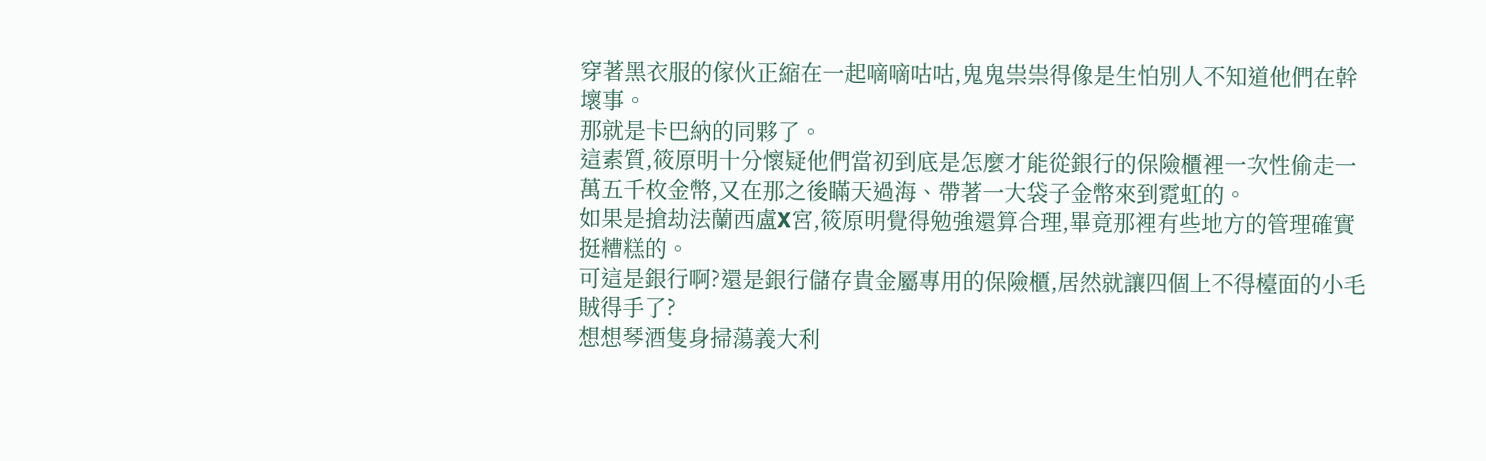穿著黑衣服的傢伙正縮在一起嘀嘀咕咕,鬼鬼祟祟得像是生怕別人不知道他們在幹壞事。
那就是卡巴納的同夥了。
這素質,筱原明十分懷疑他們當初到底是怎麼才能從銀行的保險櫃裡一次性偷走一萬五千枚金幣,又在那之後瞞天過海、帶著一大袋子金幣來到霓虹的。
如果是搶劫法蘭西盧X宮,筱原明覺得勉強還算合理,畢竟那裡有些地方的管理確實挺糟糕的。
可這是銀行啊?還是銀行儲存貴金屬專用的保險櫃,居然就讓四個上不得檯面的小毛賊得手了?
想想琴酒隻身掃蕩義大利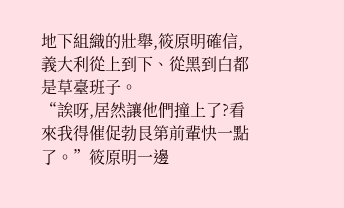地下組織的壯舉,筱原明確信,義大利從上到下、從黑到白都是草臺班子。
“誒呀,居然讓他們撞上了?看來我得催促勃艮第前輩快一點了。”筱原明一邊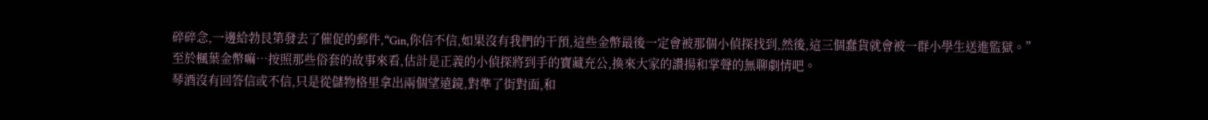碎碎念,一邊給勃艮第發去了催促的郵件,“Gin,你信不信,如果沒有我們的干預,這些金幣最後一定會被那個小偵探找到,然後,這三個蠢貨就會被一群小學生送進監獄。”
至於楓葉金幣嘛…按照那些俗套的故事來看,估計是正義的小偵探將到手的寶藏充公,換來大家的讚揚和掌聲的無聊劇情吧。
琴酒沒有回答信或不信,只是從儲物格里拿出兩個望遠鏡,對準了街對面,和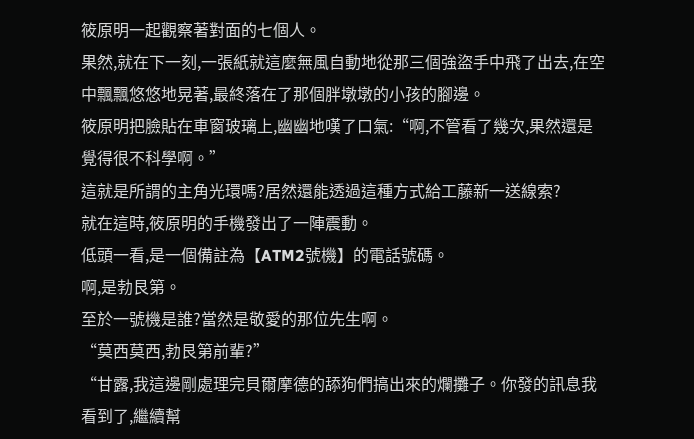筱原明一起觀察著對面的七個人。
果然,就在下一刻,一張紙就這麼無風自動地從那三個強盜手中飛了出去,在空中飄飄悠悠地晃著,最終落在了那個胖墩墩的小孩的腳邊。
筱原明把臉貼在車窗玻璃上,幽幽地嘆了口氣:“啊,不管看了幾次,果然還是覺得很不科學啊。”
這就是所謂的主角光環嗎?居然還能透過這種方式給工藤新一送線索?
就在這時,筱原明的手機發出了一陣震動。
低頭一看,是一個備註為【ATM2號機】的電話號碼。
啊,是勃艮第。
至於一號機是誰?當然是敬愛的那位先生啊。
“莫西莫西,勃艮第前輩?”
“甘露,我這邊剛處理完貝爾摩德的舔狗們搞出來的爛攤子。你發的訊息我看到了,繼續幫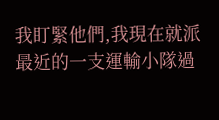我盯緊他們,我現在就派最近的一支運輸小隊過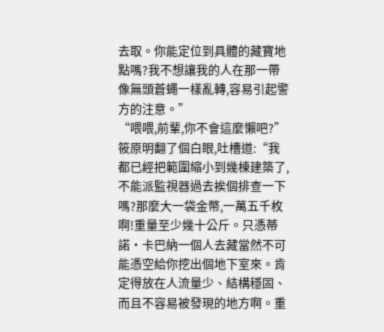去取。你能定位到具體的藏寶地點嗎?我不想讓我的人在那一帶像無頭蒼蠅一樣亂轉,容易引起警方的注意。”
“喂喂,前輩,你不會這麼懶吧?”筱原明翻了個白眼,吐槽道:“我都已經把範圍縮小到幾棟建築了,不能派監視器過去挨個排查一下嗎?那麼大一袋金幣,一萬五千枚啊!重量至少幾十公斤。只憑蒂諾·卡巴納一個人去藏當然不可能憑空給你挖出個地下室來。肯定得放在人流量少、結構穩固、而且不容易被發現的地方啊。重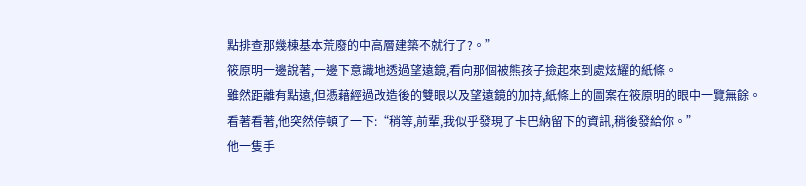點排查那幾棟基本荒廢的中高層建築不就行了?。”
筱原明一邊說著,一邊下意識地透過望遠鏡,看向那個被熊孩子撿起來到處炫耀的紙條。
雖然距離有點遠,但憑藉經過改造後的雙眼以及望遠鏡的加持,紙條上的圖案在筱原明的眼中一覽無餘。
看著看著,他突然停頓了一下:“稍等,前輩,我似乎發現了卡巴納留下的資訊,稍後發給你。”
他一隻手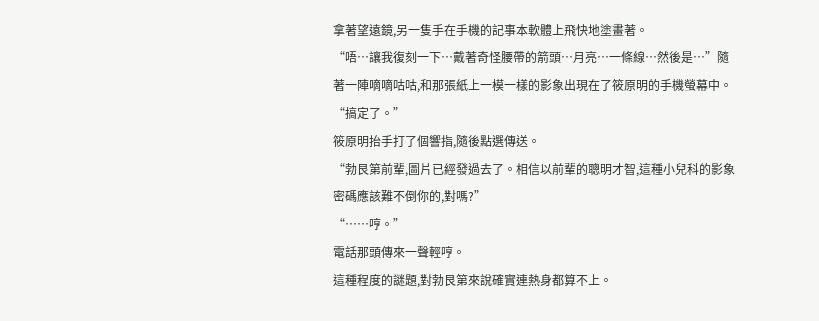拿著望遠鏡,另一隻手在手機的記事本軟體上飛快地塗畫著。
“唔…讓我復刻一下…戴著奇怪腰帶的箭頭…月亮…一條線…然後是…”隨著一陣嘀嘀咕咕,和那張紙上一模一樣的影象出現在了筱原明的手機螢幕中。
“搞定了。”
筱原明抬手打了個響指,隨後點選傳送。
“勃艮第前輩,圖片已經發過去了。相信以前輩的聰明才智,這種小兒科的影象密碼應該難不倒你的,對嗎?”
“……哼。”
電話那頭傳來一聲輕哼。
這種程度的謎題,對勃艮第來說確實連熱身都算不上。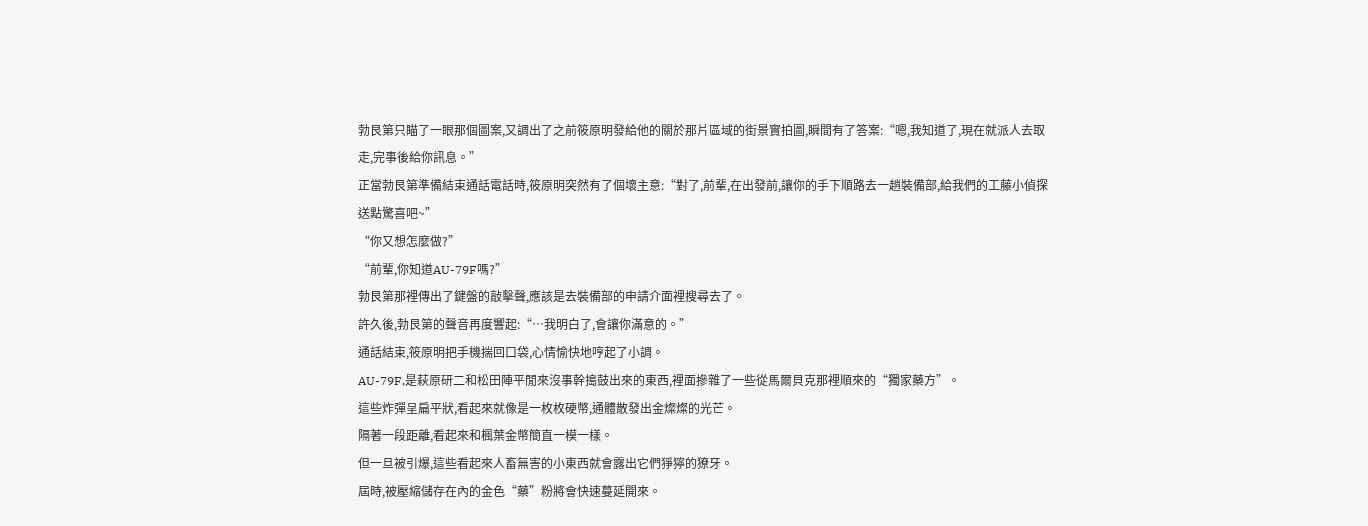勃艮第只瞄了一眼那個圖案,又調出了之前筱原明發給他的關於那片區域的街景實拍圖,瞬間有了答案:“嗯,我知道了,現在就派人去取走,完事後給你訊息。”
正當勃艮第準備結束通話電話時,筱原明突然有了個壞主意:“對了,前輩,在出發前,讓你的手下順路去一趟裝備部,給我們的工藤小偵探送點驚喜吧~”
“你又想怎麼做?”
“前輩,你知道AU-79F嗎?”
勃艮第那裡傳出了鍵盤的敲擊聲,應該是去裝備部的申請介面裡搜尋去了。
許久後,勃艮第的聲音再度響起:“…我明白了,會讓你滿意的。”
通話結束,筱原明把手機揣回口袋,心情愉快地哼起了小調。
AU-79F,是萩原研二和松田陣平閒來沒事幹搗鼓出來的東西,裡面摻雜了一些從馬爾貝克那裡順來的“獨家藥方”。
這些炸彈呈扁平狀,看起來就像是一枚枚硬幣,通體散發出金燦燦的光芒。
隔著一段距離,看起來和楓葉金幣簡直一模一樣。
但一旦被引爆,這些看起來人畜無害的小東西就會露出它們猙獰的獠牙。
屆時,被壓縮儲存在內的金色“藥”粉將會快速蔓延開來。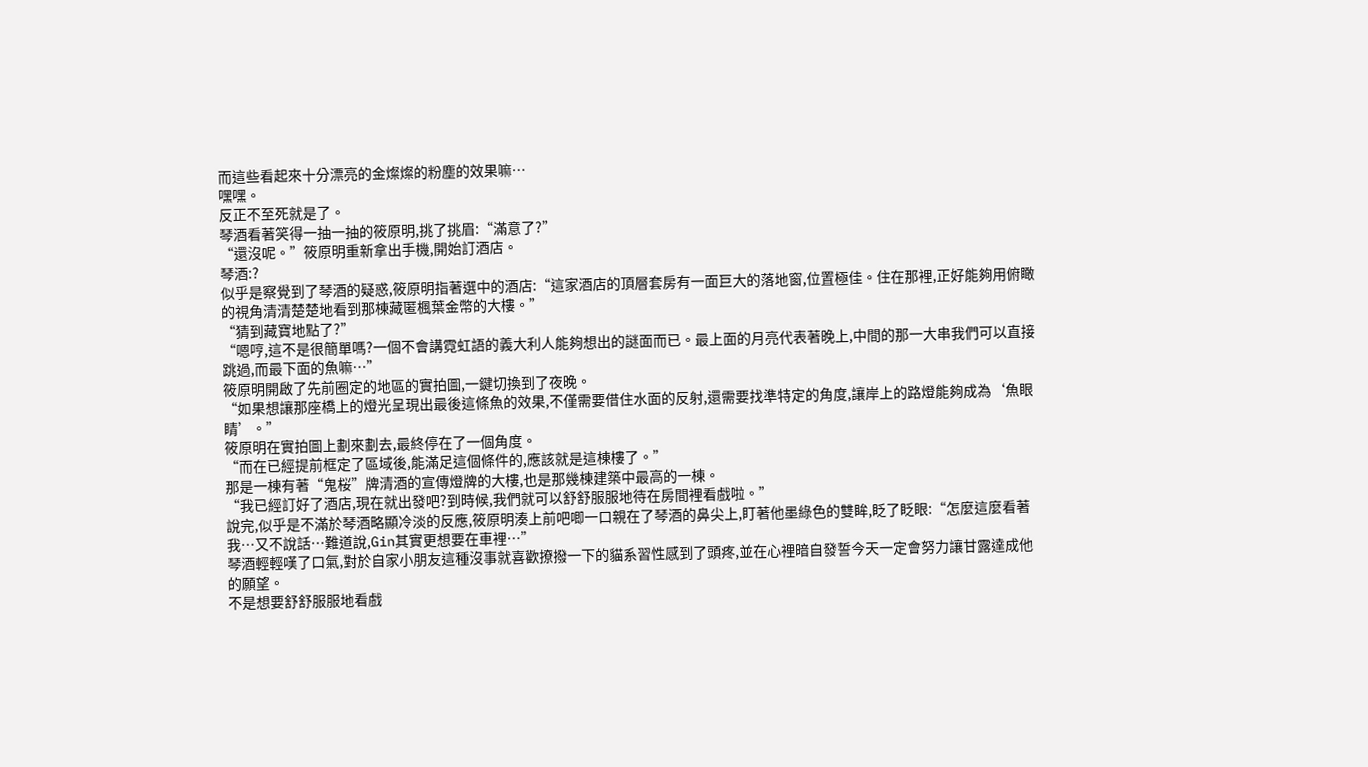而這些看起來十分漂亮的金燦燦的粉塵的效果嘛…
嘿嘿。
反正不至死就是了。
琴酒看著笑得一抽一抽的筱原明,挑了挑眉:“滿意了?”
“還沒呢。”筱原明重新拿出手機,開始訂酒店。
琴酒:?
似乎是察覺到了琴酒的疑惑,筱原明指著選中的酒店:“這家酒店的頂層套房有一面巨大的落地窗,位置極佳。住在那裡,正好能夠用俯瞰的視角清清楚楚地看到那棟藏匿楓葉金幣的大樓。”
“猜到藏寶地點了?”
“嗯哼,這不是很簡單嗎?一個不會講霓虹語的義大利人能夠想出的謎面而已。最上面的月亮代表著晚上,中間的那一大串我們可以直接跳過,而最下面的魚嘛…”
筱原明開啟了先前圈定的地區的實拍圖,一鍵切換到了夜晚。
“如果想讓那座橋上的燈光呈現出最後這條魚的效果,不僅需要借住水面的反射,還需要找準特定的角度,讓岸上的路燈能夠成為‘魚眼睛’。”
筱原明在實拍圖上劃來劃去,最終停在了一個角度。
“而在已經提前框定了區域後,能滿足這個條件的,應該就是這棟樓了。”
那是一棟有著“鬼桜”牌清酒的宣傳燈牌的大樓,也是那幾棟建築中最高的一棟。
“我已經訂好了酒店,現在就出發吧?到時候,我們就可以舒舒服服地待在房間裡看戲啦。”
說完,似乎是不滿於琴酒略顯冷淡的反應,筱原明湊上前吧唧一口親在了琴酒的鼻尖上,盯著他墨綠色的雙眸,眨了眨眼:“怎麼這麼看著我…又不說話…難道說,Gin其實更想要在車裡…”
琴酒輕輕嘆了口氣,對於自家小朋友這種沒事就喜歡撩撥一下的貓系習性感到了頭疼,並在心裡暗自發誓今天一定會努力讓甘露達成他的願望。
不是想要舒舒服服地看戲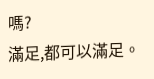嗎?
滿足,都可以滿足。